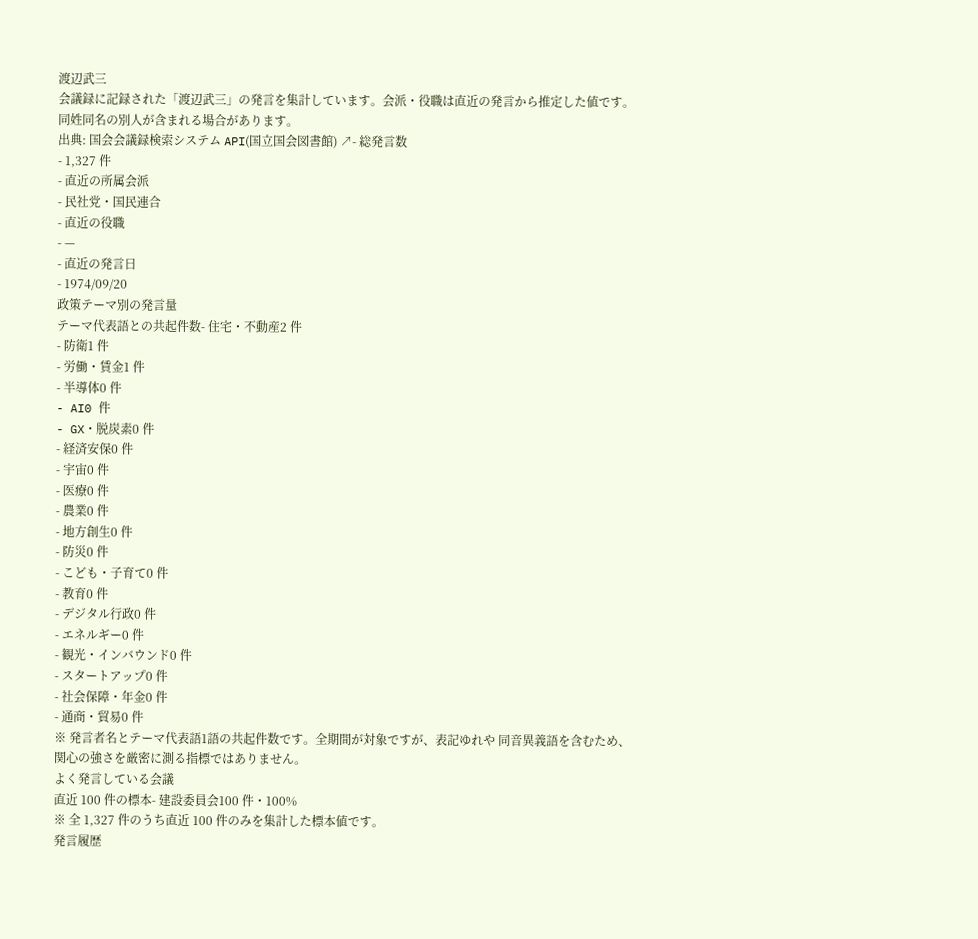渡辺武三
会議録に記録された「渡辺武三」の発言を集計しています。会派・役職は直近の発言から推定した値です。同姓同名の別人が含まれる場合があります。
出典: 国会会議録検索システム API(国立国会図書館) ↗- 総発言数
- 1,327 件
- 直近の所属会派
- 民社党・国民連合
- 直近の役職
- —
- 直近の発言日
- 1974/09/20
政策テーマ別の発言量
テーマ代表語との共起件数- 住宅・不動産2 件
- 防衛1 件
- 労働・賃金1 件
- 半導体0 件
- AI0 件
- GX・脱炭素0 件
- 経済安保0 件
- 宇宙0 件
- 医療0 件
- 農業0 件
- 地方創生0 件
- 防災0 件
- こども・子育て0 件
- 教育0 件
- デジタル行政0 件
- エネルギー0 件
- 観光・インバウンド0 件
- スタートアップ0 件
- 社会保障・年金0 件
- 通商・貿易0 件
※ 発言者名とテーマ代表語1語の共起件数です。全期間が対象ですが、表記ゆれや 同音異義語を含むため、関心の強さを厳密に測る指標ではありません。
よく発言している会議
直近 100 件の標本- 建設委員会100 件・100%
※ 全 1,327 件のうち直近 100 件のみを集計した標本値です。
発言履歴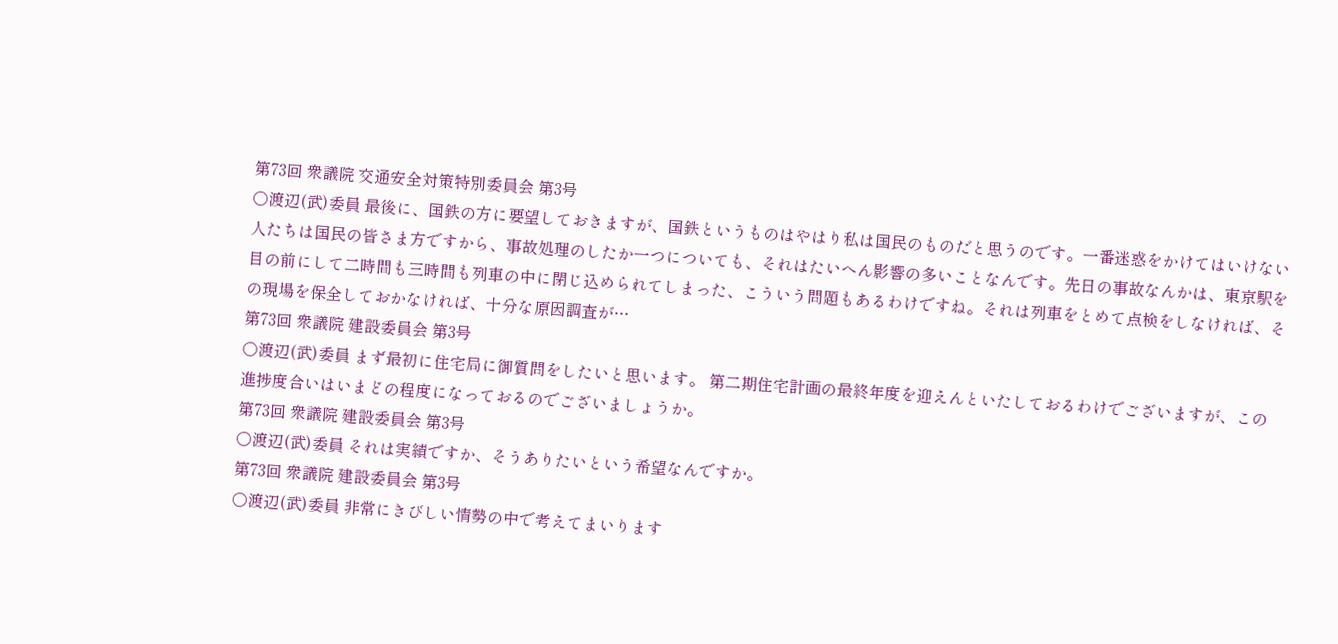第73回 衆議院 交通安全対策特別委員会 第3号
○渡辺(武)委員 最後に、国鉄の方に要望しておきますが、国鉄というものはやはり私は国民のものだと思うのです。一番迷惑をかけてはいけない人たちは国民の皆さま方ですから、事故処理のしたか一つについても、それはたいへん影響の多いことなんです。先日の事故なんかは、東京駅を目の前にして二時間も三時間も列車の中に閉じ込められてしまった、こういう問題もあるわけですね。それは列車をとめて点検をしなければ、その現場を保全しておかなければ、十分な原因調査が…
第73回 衆議院 建設委員会 第3号
○渡辺(武)委員 まず最初に住宅局に御質問をしたいと思います。 第二期住宅計画の最終年度を迎えんといたしておるわけでございますが、この進捗度合いはいまどの程度になっておるのでございましょうか。
第73回 衆議院 建設委員会 第3号
○渡辺(武)委員 それは実績ですか、そうありたいという希望なんですか。
第73回 衆議院 建設委員会 第3号
○渡辺(武)委員 非常にきびしい情勢の中で考えてまいります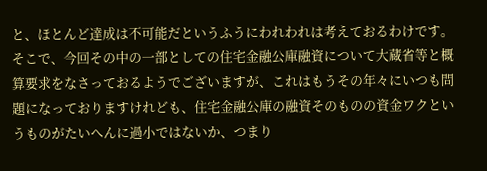と、ほとんど達成は不可能だというふうにわれわれは考えておるわけです。そこで、今回その中の一部としての住宅金融公庫融資について大蔵省等と概算要求をなさっておるようでございますが、これはもうその年々にいつも問題になっておりますけれども、住宅金融公庫の融資そのものの資金ワクというものがたいへんに過小ではないか、つまり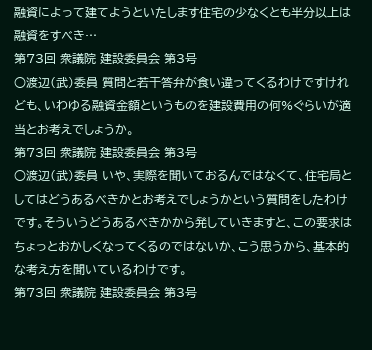融資によって建てようといたします住宅の少なくとも半分以上は融資をすべき…
第73回 衆議院 建設委員会 第3号
○渡辺(武)委員 質問と若干答弁が食い違ってくるわけですけれども、いわゆる融資金額というものを建設費用の何%ぐらいが適当とお考えでしょうか。
第73回 衆議院 建設委員会 第3号
○渡辺(武)委員 いや、実際を聞いておるんではなくて、住宅局としてはどうあるべきかとお考えでしょうかという質問をしたわけです。そういうどうあるべきかから発していきますと、この要求はちょっとおかしくなってくるのではないか、こう思うから、基本的な考え方を聞いているわけです。
第73回 衆議院 建設委員会 第3号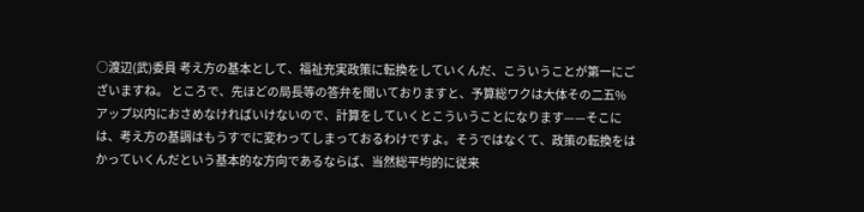○渡辺(武)委員 考え方の基本として、福祉充実政策に転換をしていくんだ、こういうことが第一にございますね。 ところで、先ほどの局長等の答弁を聞いておりますと、予算総ワクは大体その二五%アップ以内におさめなければいけないので、計算をしていくとこういうことになります——そこには、考え方の基調はもうすでに変わってしまっておるわけですよ。そうではなくて、政策の転換をはかっていくんだという基本的な方向であるならば、当然総平均的に従来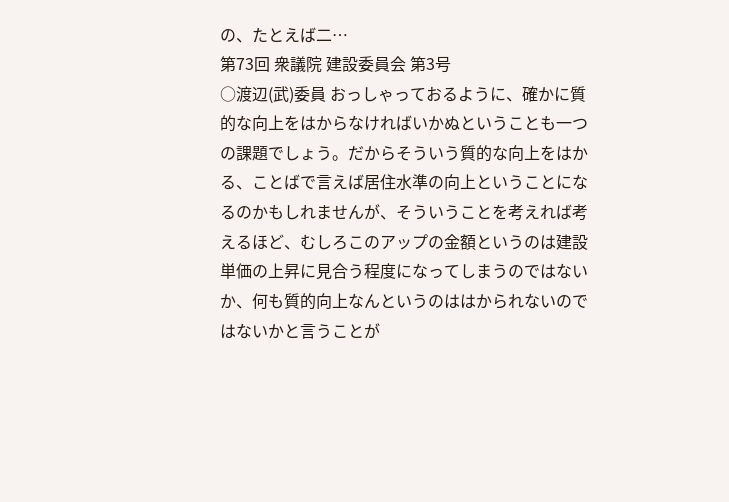の、たとえば二…
第73回 衆議院 建設委員会 第3号
○渡辺(武)委員 おっしゃっておるように、確かに質的な向上をはからなければいかぬということも一つの課題でしょう。だからそういう質的な向上をはかる、ことばで言えば居住水準の向上ということになるのかもしれませんが、そういうことを考えれば考えるほど、むしろこのアップの金額というのは建設単価の上昇に見合う程度になってしまうのではないか、何も質的向上なんというのははかられないのではないかと言うことが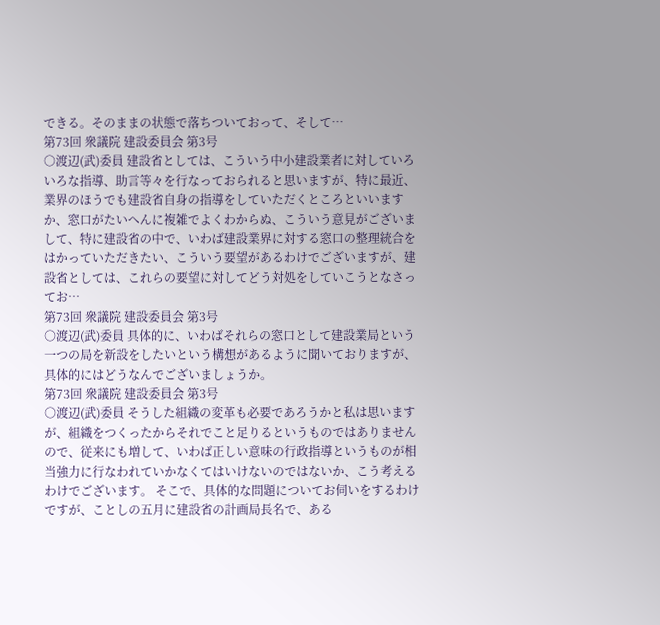できる。そのままの状態で落ちついておって、そして…
第73回 衆議院 建設委員会 第3号
○渡辺(武)委員 建設省としては、こういう中小建設業者に対していろいろな指導、助言等々を行なっておられると思いますが、特に最近、業界のほうでも建設省自身の指導をしていただくところといいますか、窓口がたいへんに複雑でよくわからぬ、こういう意見がございまして、特に建設省の中で、いわば建設業界に対する窓口の整理統合をはかっていただきたい、こういう要望があるわけでございますが、建設省としては、これらの要望に対してどう対処をしていこうとなさってお…
第73回 衆議院 建設委員会 第3号
○渡辺(武)委員 具体的に、いわばそれらの窓口として建設業局という一つの局を新設をしたいという構想があるように聞いておりますが、具体的にはどうなんでございましょうか。
第73回 衆議院 建設委員会 第3号
○渡辺(武)委員 そうした組織の変革も必要であろうかと私は思いますが、組織をつくったからそれでこと足りるというものではありませんので、従来にも増して、いわば正しい意味の行政指導というものが相当強力に行なわれていかなくてはいけないのではないか、こう考えるわけでございます。 そこで、具体的な問題についてお伺いをするわけですが、ことしの五月に建設省の計画局長名で、ある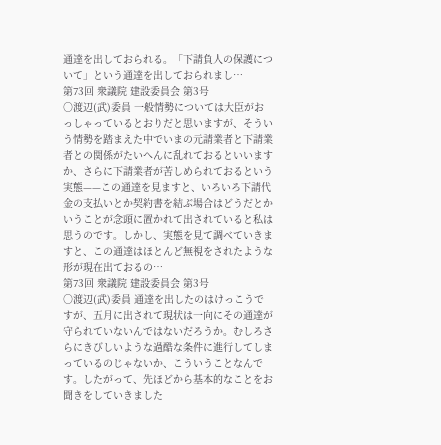通達を出しておられる。「下請負人の保護について」という通達を出しておられまし…
第73回 衆議院 建設委員会 第3号
○渡辺(武)委員 一般情勢については大臣がおっしゃっているとおりだと思いますが、そういう情勢を踏まえた中でいまの元請業者と下請業者との関係がたいへんに乱れておるといいますか、さらに下請業者が苦しめられておるという実態——この通達を見ますと、いろいろ下請代金の支払いとか契約書を結ぶ場合はどうだとかいうことが念頭に置かれて出されていると私は思うのです。しかし、実態を見て調べていきますと、この通達はほとんど無視をされたような形が現在出ておるの…
第73回 衆議院 建設委員会 第3号
○渡辺(武)委員 通達を出したのはけっこうですが、五月に出されて現状は一向にその通達が守られていないんではないだろうか。むしろさらにきびしいような過酷な条件に進行してしまっているのじゃないか、こういうことなんです。したがって、先ほどから基本的なことをお聞きをしていきました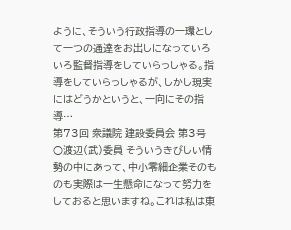ように、そういう行政指導の一環として一つの通達をお出しになっていろいろ監督指導をしていらっしゃる。指導をしていらっしゃるが、しかし現実にはどうかというと、一向にその指導…
第73回 衆議院 建設委員会 第3号
○渡辺(武)委員 そういうきびしい情勢の中にあって、中小零細企業そのものも実際は一生懸命になって努力をしておると思いますね。これは私は東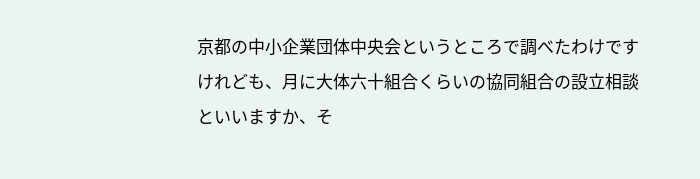京都の中小企業団体中央会というところで調べたわけですけれども、月に大体六十組合くらいの協同組合の設立相談といいますか、そ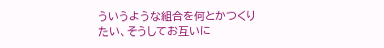ういうような組合を何とかつくりたい、そうしてお互いに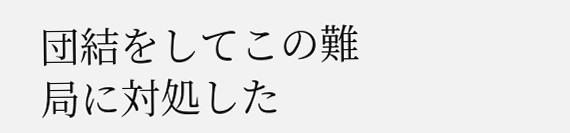団結をしてこの難局に対処した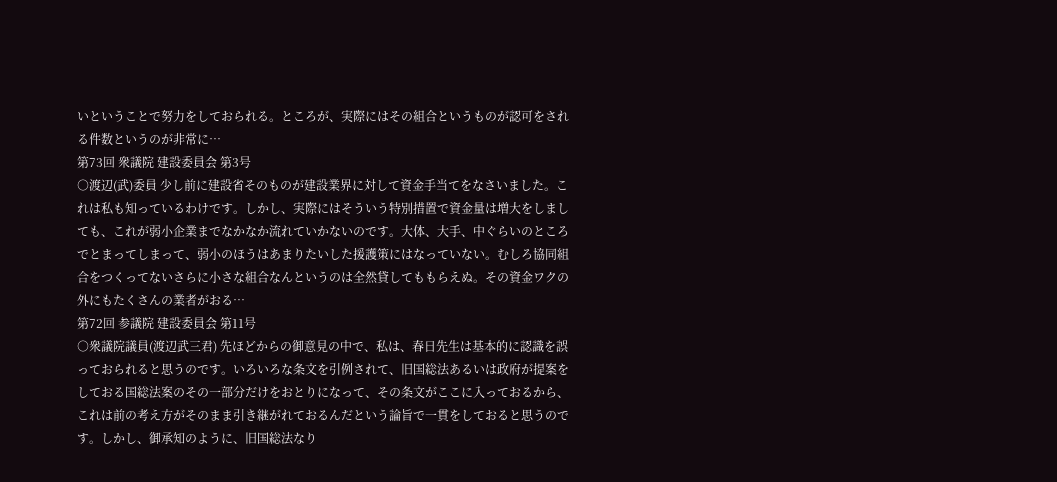いということで努力をしておられる。ところが、実際にはその組合というものが認可をされる件数というのが非常に…
第73回 衆議院 建設委員会 第3号
○渡辺(武)委員 少し前に建設省そのものが建設業界に対して資金手当てをなさいました。これは私も知っているわけです。しかし、実際にはそういう特別措置で資金量は増大をしましても、これが弱小企業までなかなか流れていかないのです。大体、大手、中ぐらいのところでとまってしまって、弱小のほうはあまりたいした援護策にはなっていない。むしろ協同組合をつくってないさらに小さな組合なんというのは全然貸してももらえぬ。その資金ワクの外にもたくさんの業者がおる…
第72回 参議院 建設委員会 第11号
○衆議院議員(渡辺武三君) 先ほどからの御意見の中で、私は、春日先生は基本的に認識を誤っておられると思うのです。いろいろな条文を引例されて、旧国総法あるいは政府が提案をしておる国総法案のその一部分だけをおとりになって、その条文がここに入っておるから、これは前の考え方がそのまま引き継がれておるんだという論旨で一貫をしておると思うのです。しかし、御承知のように、旧国総法なり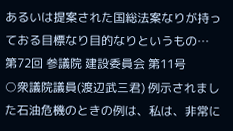あるいは提案された国総法案なりが持っておる目標なり目的なりというもの…
第72回 参議院 建設委員会 第11号
○衆議院議員(渡辺武三君) 例示されました石油危機のときの例は、私は、非常に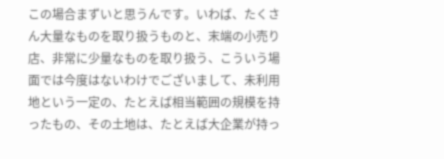この場合まずいと思うんです。いわば、たくさん大量なものを取り扱うものと、末端の小売り店、非常に少量なものを取り扱う、こういう場面では今度はないわけでございまして、未利用地という一定の、たとえば相当範囲の規模を持ったもの、その土地は、たとえば大企業が持っ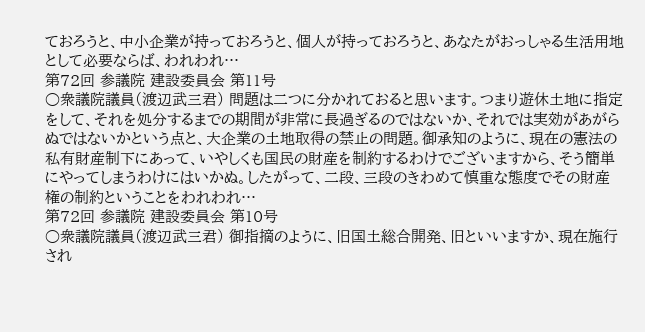ておろうと、中小企業が持っておろうと、個人が持っておろうと、あなたがおっしゃる生活用地として必要ならば、われわれ…
第72回 参議院 建設委員会 第11号
○衆議院議員(渡辺武三君) 問題は二つに分かれておると思います。つまり遊休土地に指定をして、それを処分するまでの期間が非常に長過ぎるのではないか、それでは実効があがらぬではないかという点と、大企業の土地取得の禁止の問題。御承知のように、現在の憲法の私有財産制下にあって、いやしくも国民の財産を制約するわけでございますから、そう簡単にやってしまうわけにはいかぬ。したがって、二段、三段のきわめて慎重な態度でその財産権の制約ということをわれわれ…
第72回 参議院 建設委員会 第10号
○衆議院議員(渡辺武三君) 御指摘のように、旧国土総合開発、旧といいますか、現在施行され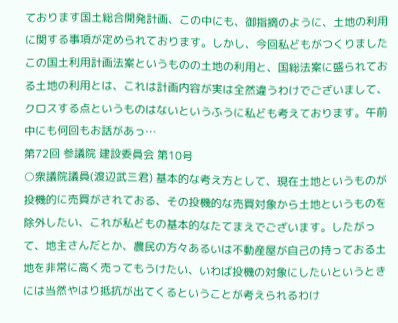ております国土総合開発計画、この中にも、御指摘のように、土地の利用に関する事項が定められております。しかし、今回私どもがつくりましたこの国土利用計画法案というものの土地の利用と、国総法案に盛られておる土地の利用とは、これは計画内容が実は全然違うわけでございまして、クロスする点というものはないというふうに私ども考えております。午前中にも何回もお話があっ…
第72回 参議院 建設委員会 第10号
○衆議院議員(渡辺武三君) 基本的な考え方として、現在土地というものが投機的に売買がされておる、その投機的な売買対象から土地というものを除外したい、これが私どもの基本的なたてまえでございます。したがって、地主さんだとか、農民の方々あるいは不動産屋が自己の持っておる土地を非常に高く売ってもうけたい、いわば投機の対象にしたいというときには当然やはり抵抗が出てくるということが考えられるわけ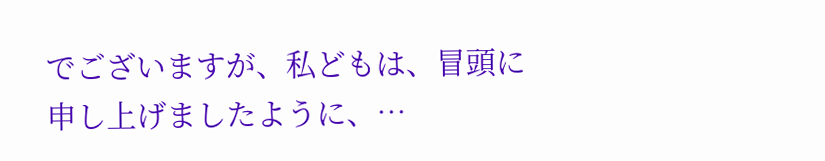でございますが、私どもは、冒頭に申し上げましたように、…